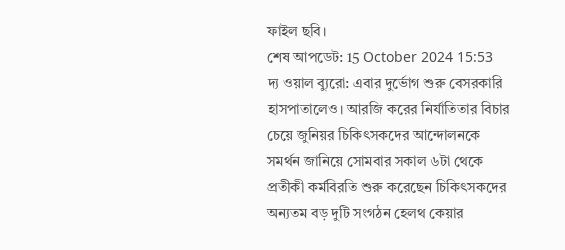ফাইল ছবি।
শেষ আপডেট: 15 October 2024 15:53
দ্য ওয়াল ব্যুরো: এবার দুর্ভোগ শুরু বেসরকারি হাসপাতালেও। আরজি করের নির্যাতিতার বিচার চেয়ে জুনিয়র চিকিৎসকদের আন্দোলনকে সমর্থন জানিয়ে সোমবার সকাল ৬টা থেকে প্রতীকী কর্মবিরতি শুরু করেছেন চিকিৎসকদের অন্যতম বড় দুটি সংগঠন হেলথ কেয়ার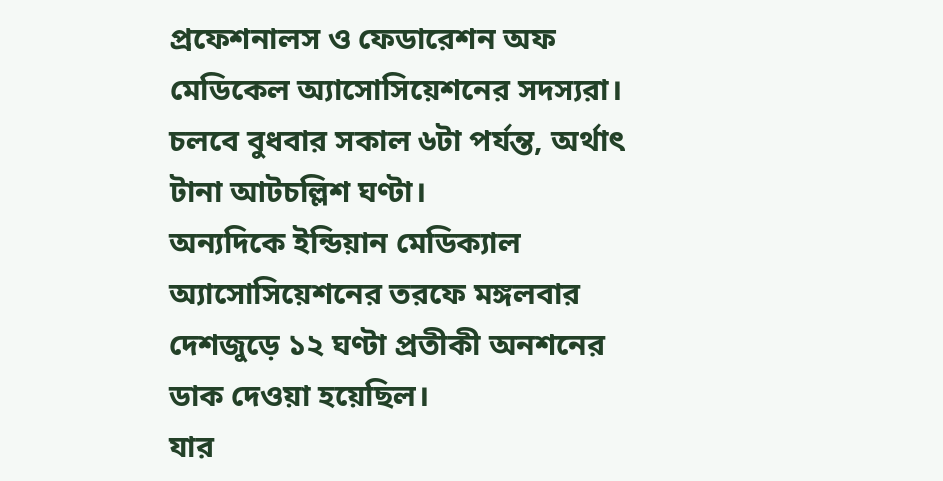প্রফেশনালস ও ফেডারেশন অফ মেডিকেল অ্যাসোসিয়েশনের সদস্যরা। চলবে বুধবার সকাল ৬টা পর্যন্ত, অর্থাৎ টানা আটচল্লিশ ঘণ্টা।
অন্যদিকে ইন্ডিয়ান মেডিক্যাল অ্যাসোসিয়েশনের তরফে মঙ্গলবার দেশজুড়ে ১২ ঘণ্টা প্রতীকী অনশনের ডাক দেওয়া হয়েছিল।
যার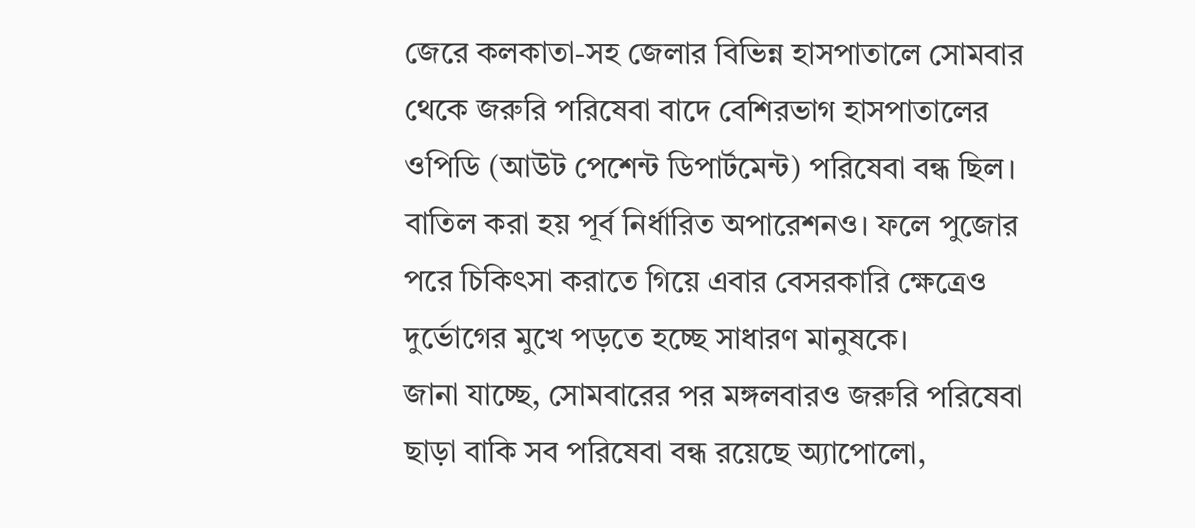জেরে কলকাতা-সহ জেলার বিভিন্ন হাসপাতালে সোমবার থেকে জরুরি পরিষেবা বাদে বেশিরভাগ হাসপাতালের ওপিডি (আউট পেশেন্ট ডিপার্টমেন্ট) পরিষেবা বন্ধ ছিল। বাতিল করা হয় পূর্ব নির্ধারিত অপারেশনও। ফলে পুজোর পরে চিকিৎসা করাতে গিয়ে এবার বেসরকারি ক্ষেত্রেও দুর্ভোগের মুখে পড়তে হচ্ছে সাধারণ মানুষকে।
জানা যাচ্ছে, সোমবারের পর মঙ্গলবারও জরুরি পরিষেবা ছাড়া বাকি সব পরিষেবা বন্ধ রয়েছে অ্যাপোলো,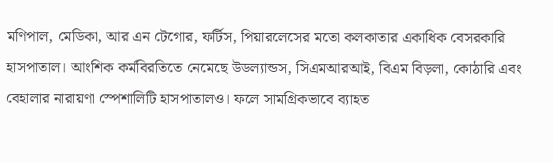মণিপাল, মেডিকা, আর এন টেগোর, ফর্টিস, পিয়ারলেসের মতো কলকাতার একাধিক বেসরকারি হাসপাতাল। আংশিক কর্মবিরতিতে নেমেছে উডল্যান্ডস, সিএমআরআই, বিএম বিড়লা, কোঠারি এবং বেহালার নারায়ণা স্পেশালিটি হাসপাতালও। ফলে সামগ্রিকভাবে ব্যাহত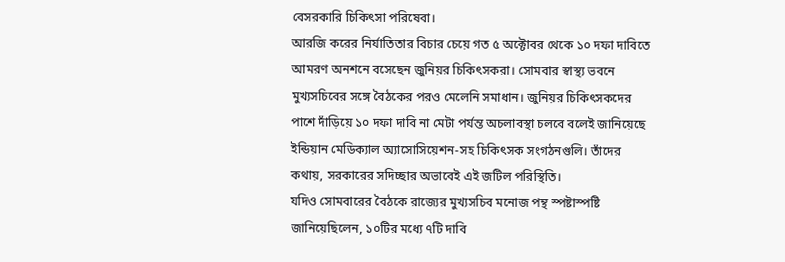বেসরকারি চিকিৎসা পরিষেবা।
আরজি করের নির্যাতিতার বিচার চেয়ে গত ৫ অক্টোবর থেকে ১০ দফা দাবিতে আমরণ অনশনে বসেছেন জুনিয়র চিকিৎসকরা। সোমবার স্বাস্থ্য ভবনে মুখ্যসচিবের সঙ্গে বৈঠকের পরও মেলেনি সমাধান। জুনিয়র চিকিৎসকদের পাশে দাঁড়িয়ে ১০ দফা দাবি না মেটা পর্যন্ত অচলাবস্থা চলবে বলেই জানিয়েছে ইন্ডিয়ান মেডিক্যাল অ্যাসোসিয়েশন-সহ চিকিৎসক সংগঠনগুলি। তাঁদের কথায়, সরকারের সদিচ্ছার অভাবেই এই জটিল পরিস্থিতি।
যদিও সোমবারের বৈঠকে রাজ্যের মুখ্যসচিব মনোজ পন্থ স্পষ্টাস্পষ্টি জানিয়েছিলেন, ১০টির মধ্যে ৭টি দাবি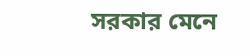সরকার মেনে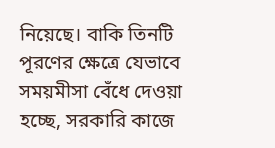নিয়েছে। বাকি তিনটি পূরণের ক্ষেত্রে যেভাবে সময়মীসা বেঁধে দেওয়া হচ্ছে, সরকারি কাজে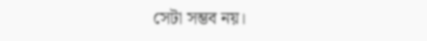সেটা সম্ভব নয়।